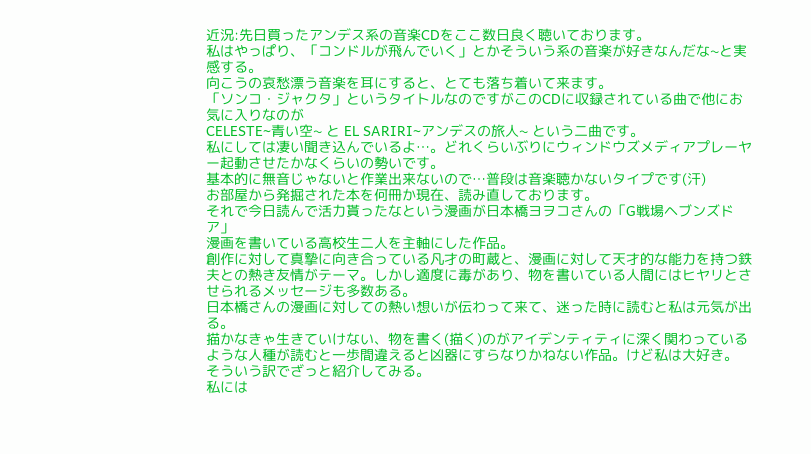近況:先日買ったアンデス系の音楽CDをここ数日良く聴いております。
私はやっぱり、「コンドルが飛んでいく」とかそういう系の音楽が好きなんだな~と実感する。
向こうの哀愁漂う音楽を耳にすると、とても落ち着いて来ます。
「ソンコ・ジャクタ」というタイトルなのですがこのCDに収録されている曲で他にお気に入りなのが
CELESTE~青い空~ と EL SARIRI~アンデスの旅人~ という二曲です。
私にしては凄い聞き込んでいるよ…。どれくらいぶりにウィンドウズメディアプレーヤー起動させたかなくらいの勢いです。
基本的に無音じゃないと作業出来ないので…普段は音楽聴かないタイプです(汗)
お部屋から発掘された本を何冊か現在、読み直しております。
それで今日読んで活力貰ったなという漫画が日本橋ヨヲコさんの「G戦場ヘブンズドア」
漫画を書いている高校生二人を主軸にした作品。
創作に対して真摯に向き合っている凡才の町蔵と、漫画に対して天才的な能力を持つ鉄夫との熱き友情がテーマ。しかし適度に毒があり、物を書いている人間にはヒヤリとさせられるメッセージも多数ある。
日本橋さんの漫画に対しての熱い想いが伝わって来て、迷った時に読むと私は元気が出る。
描かなきゃ生きていけない、物を書く(描く)のがアイデンティティに深く関わっているような人種が読むと一歩間違えると凶器にすらなりかねない作品。けど私は大好き。
そういう訳でざっと紹介してみる。
私には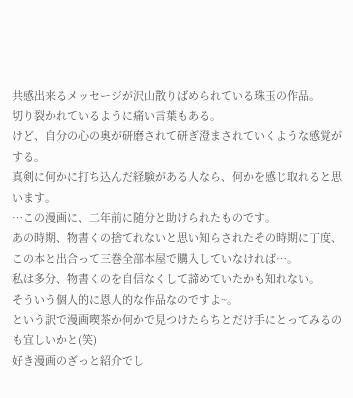共感出来るメッセージが沢山散りばめられている珠玉の作品。
切り裂かれているように痛い言葉もある。
けど、自分の心の奥が研磨されて研ぎ澄まされていくような感覚がする。
真剣に何かに打ち込んだ経験がある人なら、何かを感じ取れると思います。
…この漫画に、二年前に随分と助けられたものです。
あの時期、物書くの捨てれないと思い知らされたその時期に丁度、この本と出合って三巻全部本屋で購入していなければ…。
私は多分、物書くのを自信なくして諦めていたかも知れない。
そういう個人的に恩人的な作品なのですよ~。
という訳で漫画喫茶か何かで見つけたらちとだけ手にとってみるのも宜しいかと(笑)
好き漫画のざっと紹介でし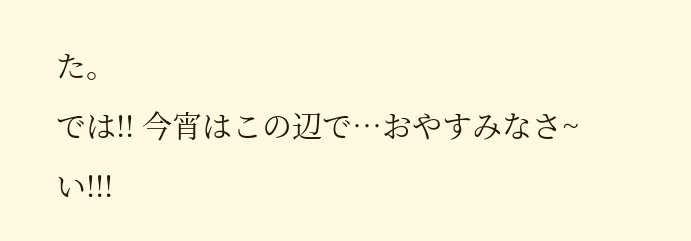た。
では!! 今宵はこの辺で…おやすみなさ~い!!!